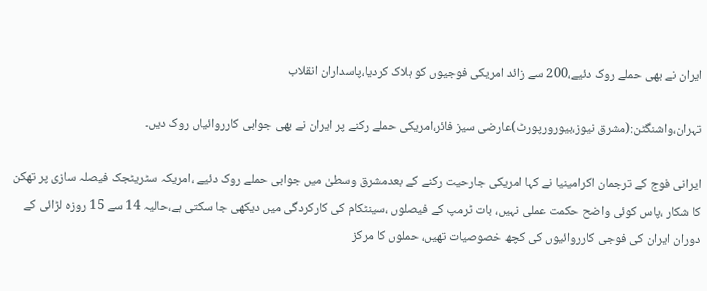ایران نے بھی حملے روک دئیے،200 سے زائد امریکی فوجیوں کو ہلاک کردیا،پاسداران انقلاب

تہران،واشنگٹن:(مشرق نیوز،بیورورپورٹ)عارضی سیز فائر،امریکی حملے رکنے پر ایران نے بھی جوابی کارروائیاں روک دیں۔

ایرانی فوج کے ترجمان اکرامینیا نے کہا امریکی جارحیت رکنے کے بعدمشرق وسطیٰ میں جوابی حملے روک دئیے ،امریکہ سٹریٹجک فیصلہ سازی پر تھکن کا شکار ،پاس کوئی واضح حکمت عملی نہیں، بات ٹرمپ کے فیصلوں ،سینٹکام کی کارکردگی میں دیکھی جا سکتی ہے،حالیہ 14 سے 15 روزہ لڑائی کے دوران ایران کی فوجی کارروائیوں کی کچھ خصوصیات تھیں، حملوں کا مرکز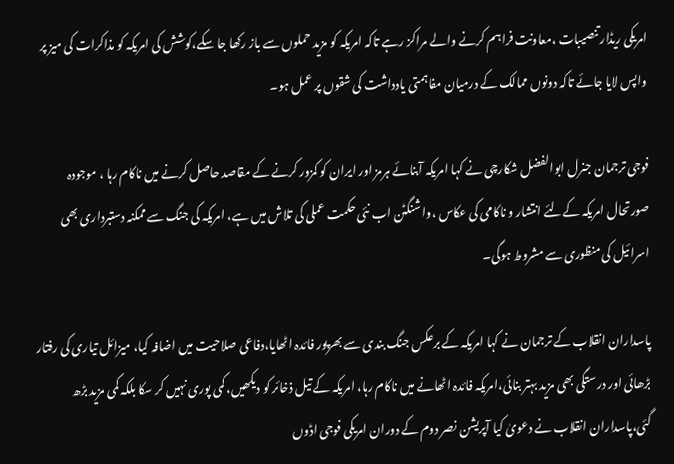امریکی ریڈار تنصیبات ،معاونت فراہم کرنے والے مراکز رہے تاکہ امریکہ کو مزید حملوں سے باز رکھا جا سکے،کوشش کی امریکہ کو مذاکرات کی میز پر واپس لایا جائے تاکہ دونوں ممالک کے درمیان مفاہمتی یادداشت کی شقوں پر عمل ہو۔

فوجی ترجمان جنرل ابوالفضل شکارچی نے کہا امریکہ آبنائے ہرمز اور ایران کو کمزور کرنے کے مقاصد حاصل کرنے میں ناکام رہا ، موجودہ صورتحال امریکہ کےلئے انتشار و ناکامی کی عکاس ،واشنگٹن اب نئی حکمت عملی کی تلاش میں ہے، امریکہ کی جنگ سے ممکنہ دستبرداری بھی اسرائیل کی منظوری سے مشروط ہوگی۔

پاسداران انقلاب کے ترجمان نے کہا امریکہ کے برعکس جنگ بندی سے بھرپور فائدہ اٹھایا،دفاعی صلاحیت میں اضافہ کیا، میزائل تیاری کی رفتار بڑھائی اور درستگی بھی مزید بہتر بنائی،امریکہ فائدہ اٹھانے میں ناکام رہا، امریکہ کے تیل ذخائر کو دیکھیں، کمی پوری نہیں کر سکا بلکہ کمی مزید بڑھ گئی،پاسداران انقلاب نے دعویٰ کیا آپریشن نصر دوم کے دوران امریکی فوجی اڈوں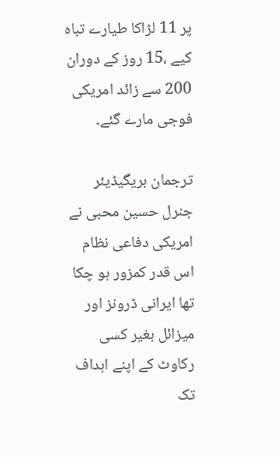پر 11 لڑاکا طیارے تباہ کیے ،15 روز کے دوران 200 سے زائد امریکی فوجی مارے گئے۔

ترجمان بریگیڈیئر جنرل حسین محبی نے امریکی دفاعی نظام اس قدر کمزور ہو چکا تھا ایرانی ڈرونز اور میزائل بغیر کسی رکاوٹ کے اپنے اہداف تک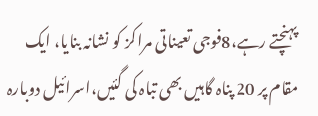پہنچتے رہے،8فوجی تعیناتی مراکز کو نشانہ بنایا، ایک مقام پر 20 پناہ گاہیں بھی تباہ کی گئیں،اسرائیل دوبارہ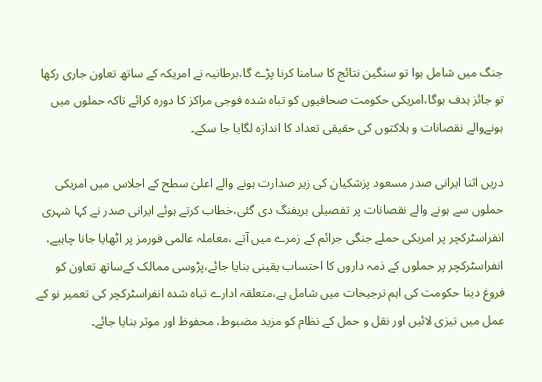جنگ میں شامل ہوا تو سنگین نتائج کا سامنا کرنا پڑے گا،برطانیہ نے امریکہ کے ساتھ تعاون جاری رکھا تو جائز ہدف ہوگا،امریکی حکومت صحافیوں کو تباہ شدہ فوجی مراکز کا دورہ کرائے تاکہ حملوں میں ہونےوالے نقصانات و ہلاکتوں کی حقیقی تعداد کا اندازہ لگایا جا سکے۔

دریں اثنا ایرانی صدر مسعود پزشکیان کی زیر صدارت ہونے والے اعلیٰ سطح کے اجلاس میں امریکی حملوں سے ہونے والے نقصانات پر تفصیلی بریفنگ دی گئی،خطاب کرتے ہوئے ایرانی صدر نے کہا شہری انفراسٹرکچر پر امریکی حملے جنگی جرائم کے زمرے میں آتے ،معاملہ عالمی فورمز پر اٹھایا جانا چاہیے، انفراسٹرکچر پر حملوں کے ذمہ داروں کا احتساب یقینی بنایا جائے،پڑوسی ممالک کےساتھ تعاون کو فروغ دینا حکومت کی اہم ترجیحات میں شامل ہے،متعلقہ ادارے تباہ شدہ انفراسٹرکچر کی تعمیر نو کے عمل میں تیزی لائیں اور نقل و حمل کے نظام کو مزید مضبوط، محفوظ اور موثر بنایا جائے۔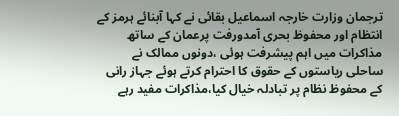ترجمان وزارت خارجہ اسماعیل بقائی نے کہا آبنائے ہرمز کے انتظام اور محفوظ بحری آمدورفت پرعمان کے ساتھ مذاکرات میں اہم پیشرفت ہوئی ،دونوں ممالک نے ساحلی ریاستوں کے حقوق کا احترام کرتے ہوئے جہاز رانی کے محفوظ نظام پر تبادلہ خیال کیا،مذاکرات مفید رہے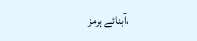،آبنائے ہرمز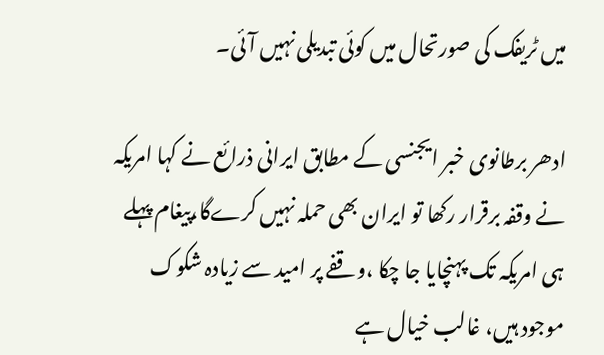میں ٹریفک کی صورتحال میں کوئی تبدیلی نہیں آئی۔

ادھر برطانوی خبر ایجنسی کے مطابق ایرانی ذرائع نے کہا امریکہ نے وقفہ برقرار رکھا تو ایران بھی حملہ نہیں کرےگا،پیغام پہلے ہی امریکہ تک پہنچایا جا چکا ،وقفے پر امید سے زیادہ شکوک موجود ہیں، غالب خیال ہے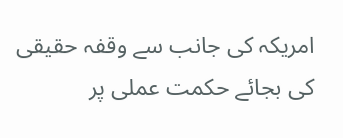امریکہ کی جانب سے وقفہ حقیقی کی بجائے حکمت عملی پر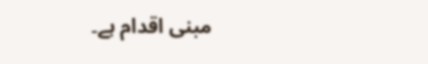مبنی اقدام ہے۔